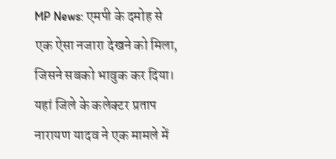MP News: एमपी के दमोह से एक ऐसा नजारा देखने को मिला, जिसने सबको भावुक कर दिया। यहां जिले के कलेक्टर प्रताप नारायण यादव ने एक मामले में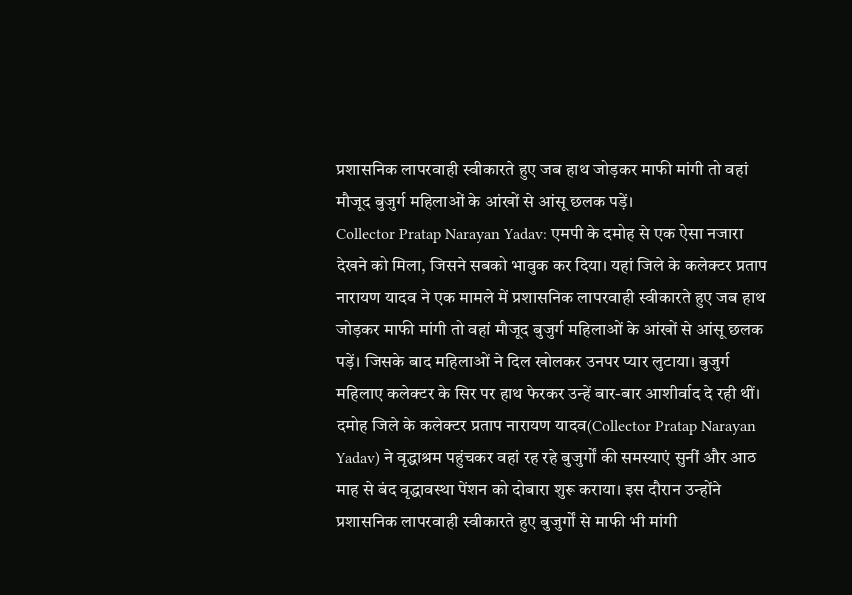प्रशासनिक लापरवाही स्वीकारते हुए जब हाथ जोड़कर माफी मांगी तो वहां मौजूद बुजुर्ग महिलाओं के आंखों से आंसू छलक पड़ें।
Collector Pratap Narayan Yadav: एमपी के दमोह से एक ऐसा नजारा देखने को मिला, जिसने सबको भावुक कर दिया। यहां जिले के कलेक्टर प्रताप नारायण यादव ने एक मामले में प्रशासनिक लापरवाही स्वीकारते हुए जब हाथ जोड़कर माफी मांगी तो वहां मौजूद बुजुर्ग महिलाओं के आंखों से आंसू छलक पड़ें। जिसके बाद महिलाओं ने दिल खोलकर उनपर प्यार लुटाया। बुजुर्ग महिलाए कलेक्टर के सिर पर हाथ फेरकर उन्हें बार-बार आशीर्वाद दे रही थीं।
दमोह जिले के कलेक्टर प्रताप नारायण यादव(Collector Pratap Narayan Yadav) ने वृद्धाश्रम पहुंचकर वहां रह रहे बुजुर्गों की समस्याएं सुनीं और आठ माह से बंद वृद्धावस्था पेंशन को दोबारा शुरू कराया। इस दौरान उन्होंने प्रशासनिक लापरवाही स्वीकारते हुए बुजुर्गों से माफी भी मांगी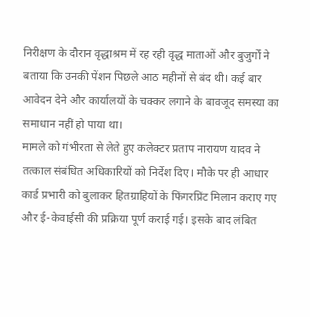निरीक्षण के दौरान वृद्धाश्रम में रह रही वृद्ध माताओं और बुजुर्गों ने बताया कि उनकी पेंशन पिछले आठ महीनों से बंद थी। कई बार आवेदन देने और कार्यालयों के चक्कर लगाने के बावजूद समस्या का समाधान नहीं हो पाया था।
मामले को गंभीरता से लेते हुए कलेक्टर प्रताप नारायण यादव ने तत्काल संबंधित अधिकारियों को निर्देश दिए। मौके पर ही आधार कार्ड प्रभारी को बुलाकर हितग्राहियों के फिंगरप्रिंट मिलान कराए गए और ई-केवाईसी की प्रक्रिया पूर्ण कराई गई। इसके बाद लंबित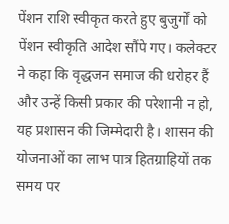पेंशन राशि स्वीकृत करते हुए बुजुर्गों को पेंशन स्वीकृति आदेश सौंपे गए। कलेक्टर ने कहा कि वृद्धजन समाज की धरोहर हैं और उन्हें किसी प्रकार की परेशानी न हो, यह प्रशासन की जिम्मेदारी है। शासन की योजनाओं का लाभ पात्र हितग्राहियों तक समय पर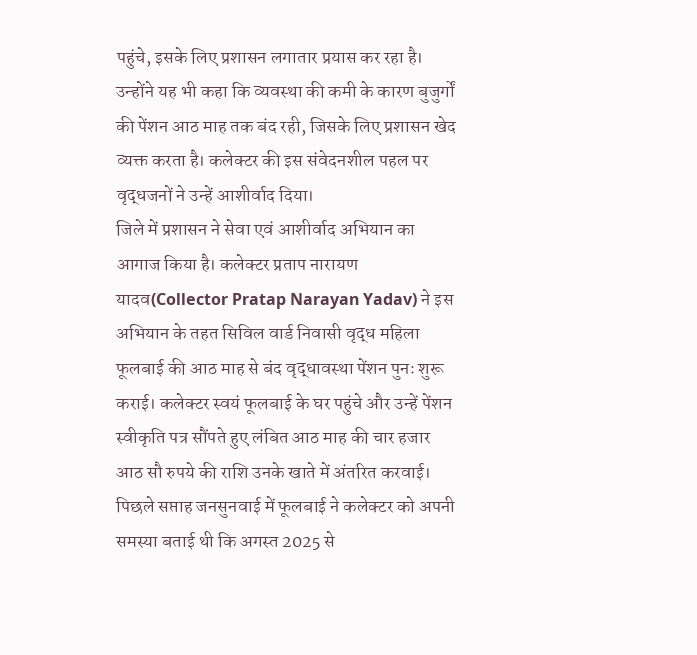पहुंचे, इसके लिए प्रशासन लगातार प्रयास कर रहा है।
उन्होंने यह भी कहा कि व्यवस्था की कमी के कारण बुजुर्गों की पेंशन आठ माह तक बंद रही, जिसके लिए प्रशासन खेद व्यक्त करता है। कलेक्टर की इस संवेदनशील पहल पर वृद्धजनों ने उन्हें आशीर्वाद दिया।
जिले में प्रशासन ने सेवा एवं आशीर्वाद अभियान का आगाज किया है। कलेक्टर प्रताप नारायण यादव(Collector Pratap Narayan Yadav) ने इस अभियान के तहत सिविल वार्ड निवासी वृद्ध महिला फूलबाई की आठ माह से बंद वृद्धावस्था पेंशन पुनः शुरू कराई। कलेक्टर स्वयं फूलबाई के घर पहुंचे और उन्हें पेंशन स्वीकृति पत्र सौंपते हुए लंबित आठ माह की चार हजार आठ सौ रुपये की राशि उनके खाते में अंतरित करवाई। पिछले सप्ताह जनसुनवाई में फूलबाई ने कलेक्टर को अपनी समस्या बताई थी कि अगस्त 2025 से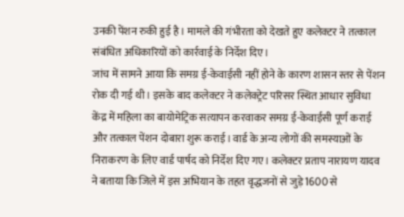उनकी पेंशन रुकी हुई है। मामले की गंभीरता को देखते हुए कलेक्टर ने तत्काल संबंधित अधिकारियों को कार्रवाई के निर्देश दिए।
जांच में सामने आया कि समग्र ई-केवाईसी नहीं होने के कारण शासन स्तर से पेंशन रोक दी गई थी। इसके बाद कलेक्टर ने कलेक्ट्रेट परिसर स्थित आधार सुविधा केंद्र में महिला का बायोमेट्रिक सत्यापन करवाकर समग्र ई-केवाईसी पूर्ण कराई और तत्काल पेंशन दोबारा शुरू कराई। वार्ड के अन्य लोगों की समस्याओं के निराकरण के लिए वार्ड पार्षद को निर्देश दिए गए। कलेक्टर प्रताप नारायण यादव ने बताया कि जिले में इस अभियान के तहत वृद्धजनों से जुड़े 1600 से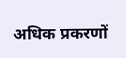अधिक प्रकरणों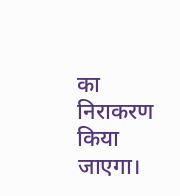का निराकरण किया जाएगा।